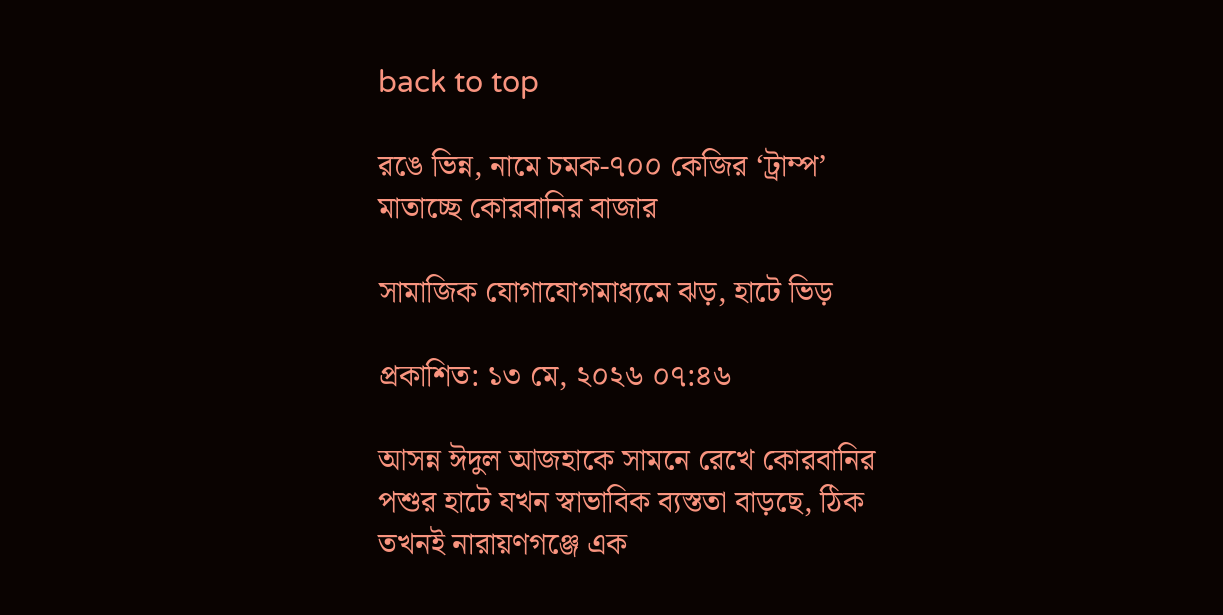back to top

রঙে ভিন্ন, নামে চমক-৭০০ কেজির ‘ট্রাম্প’ মাতাচ্ছে কোরবানির বাজার

সামাজিক যোগাযোগমাধ্যমে ঝড়, হাটে ভিড়

প্রকাশিত: ১৩ মে, ২০২৬ ০৭:৪৬

আসন্ন ঈদুল আজহাকে সামনে রেখে কোরবানির পশুর হাটে যখন স্বাভাবিক ব্যস্ততা বাড়ছে, ঠিক তখনই নারায়ণগঞ্জে এক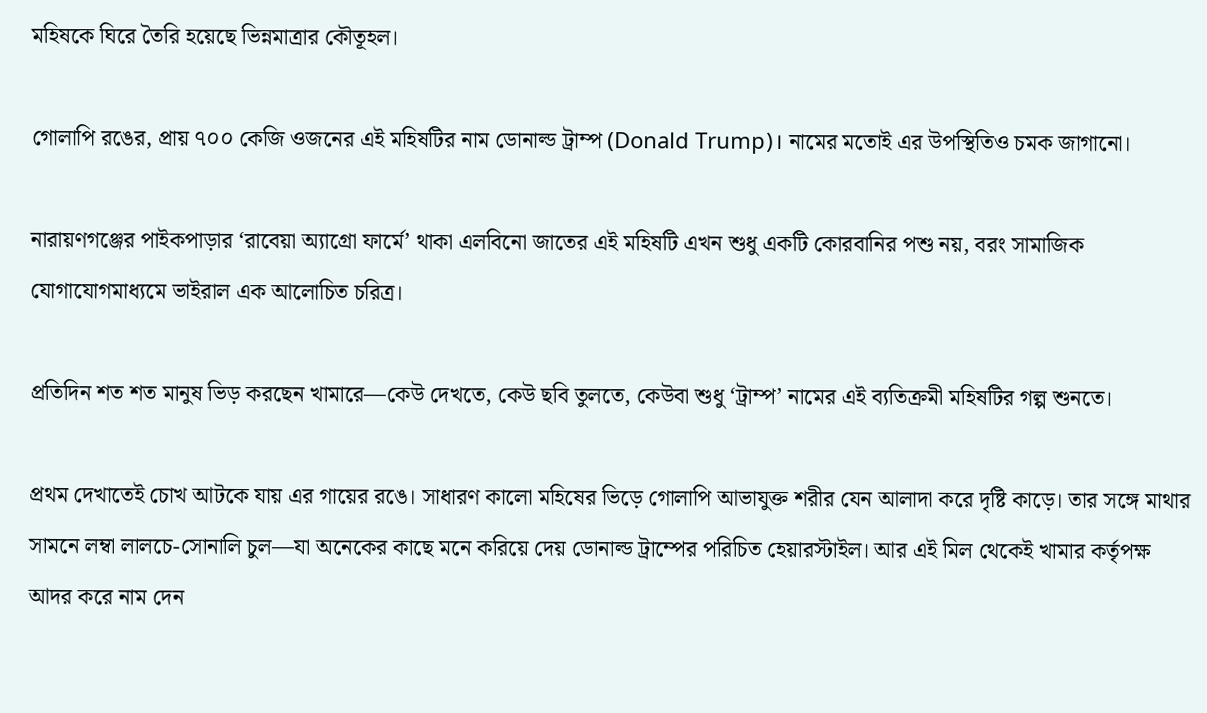মহিষকে ঘিরে তৈরি হয়েছে ভিন্নমাত্রার কৌতূহল।

গোলাপি রঙের, প্রায় ৭০০ কেজি ওজনের এই মহিষটির নাম ডোনাল্ড ট্রাম্প (Donald Trump)। নামের মতোই এর উপস্থিতিও চমক জাগানো।

নারায়ণগঞ্জের পাইকপাড়ার ‘রাবেয়া অ্যাগ্রো ফার্মে’ থাকা এলবিনো জাতের এই মহিষটি এখন শুধু একটি কোরবানির পশু নয়, বরং সামাজিক যোগাযোগমাধ্যমে ভাইরাল এক আলোচিত চরিত্র।

প্রতিদিন শত শত মানুষ ভিড় করছেন খামারে—কেউ দেখতে, কেউ ছবি তুলতে, কেউবা শুধু ‘ট্রাম্প’ নামের এই ব্যতিক্রমী মহিষটির গল্প শুনতে।

প্রথম দেখাতেই চোখ আটকে যায় এর গায়ের রঙে। সাধারণ কালো মহিষের ভিড়ে গোলাপি আভাযুক্ত শরীর যেন আলাদা করে দৃষ্টি কাড়ে। তার সঙ্গে মাথার সামনে লম্বা লালচে-সোনালি চুল—যা অনেকের কাছে মনে করিয়ে দেয় ডোনাল্ড ট্রাম্পের পরিচিত হেয়ারস্টাইল। আর এই মিল থেকেই খামার কর্তৃপক্ষ আদর করে নাম দেন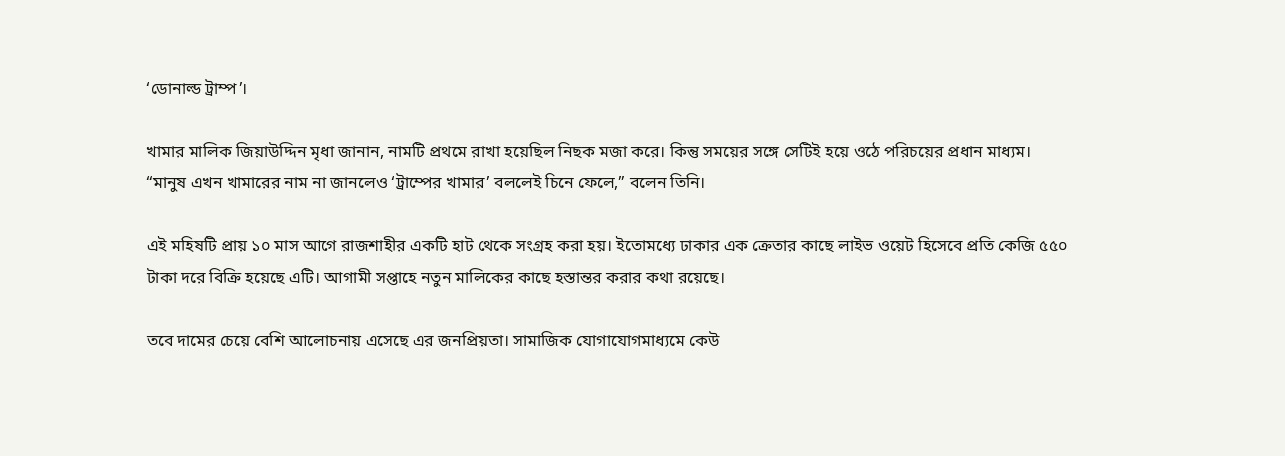‘ডোনাল্ড ট্রাম্প’।

খামার মালিক জিয়াউদ্দিন মৃধা জানান, নামটি প্রথমে রাখা হয়েছিল নিছক মজা করে। কিন্তু সময়ের সঙ্গে সেটিই হয়ে ওঠে পরিচয়ের প্রধান মাধ্যম। “মানুষ এখন খামারের নাম না জানলেও ‘ট্রাম্পের খামার’ বললেই চিনে ফেলে,” বলেন তিনি।

এই মহিষটি প্রায় ১০ মাস আগে রাজশাহীর একটি হাট থেকে সংগ্রহ করা হয়। ইতোমধ্যে ঢাকার এক ক্রেতার কাছে লাইভ ওয়েট হিসেবে প্রতি কেজি ৫৫০ টাকা দরে বিক্রি হয়েছে এটি। আগামী সপ্তাহে নতুন মালিকের কাছে হস্তান্তর করার কথা রয়েছে।

তবে দামের চেয়ে বেশি আলোচনায় এসেছে এর জনপ্রিয়তা। সামাজিক যোগাযোগমাধ্যমে কেউ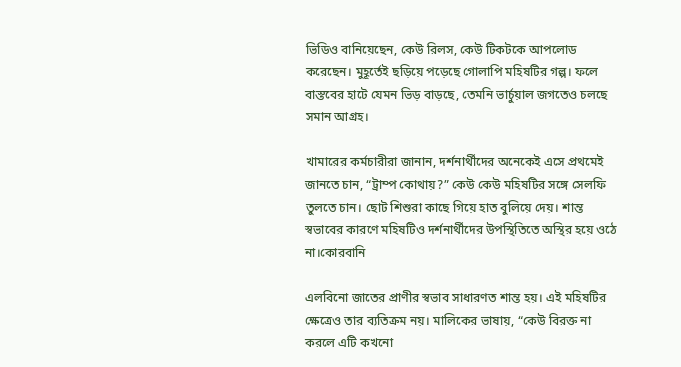ভিডিও বানিয়েছেন, কেউ রিলস, কেউ টিকটকে আপলোড করেছেন। মুহূর্তেই ছড়িয়ে পড়েছে গোলাপি মহিষটির গল্প। ফলে বাস্তবের হাটে যেমন ভিড় বাড়ছে, তেমনি ভার্চুয়াল জগতেও চলছে সমান আগ্রহ।

খামারের কর্মচারীরা জানান, দর্শনার্থীদের অনেকেই এসে প্রথমেই জানতে চান, “ট্রাম্প কোথায়?” কেউ কেউ মহিষটির সঙ্গে সেলফি তুলতে চান। ছোট শিশুরা কাছে গিয়ে হাত বুলিয়ে দেয়। শান্ত স্বভাবের কারণে মহিষটিও দর্শনার্থীদের উপস্থিতিতে অস্থির হয়ে ওঠে না।কোরবানি

এলবিনো জাতের প্রাণীর স্বভাব সাধারণত শান্ত হয়। এই মহিষটির ক্ষেত্রেও তার ব্যতিক্রম নয়। মালিকের ভাষায়, “কেউ বিরক্ত না করলে এটি কখনো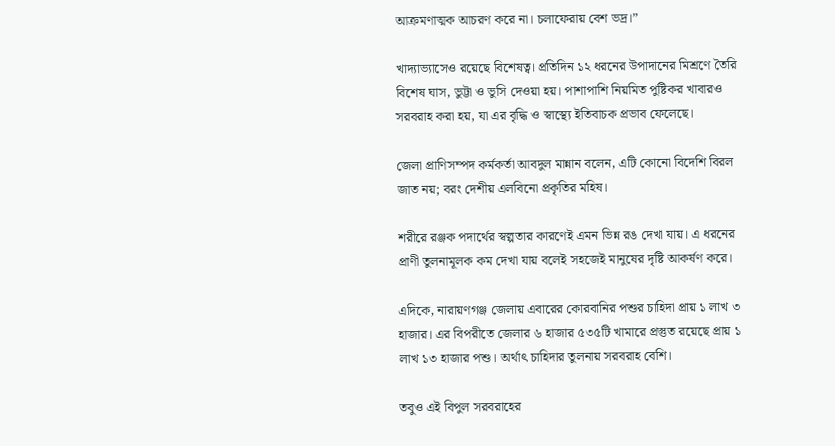আক্রমণাত্মক আচরণ করে না। চলাফেরায় বেশ ভদ্র।”

খাদ্যাভ্যাসেও রয়েছে বিশেষত্ব। প্রতিদিন ১২ ধরনের উপাদানের মিশ্রণে তৈরি বিশেষ ঘাস, ভুট্টা ও ভুসি দেওয়া হয়। পাশাপাশি নিয়মিত পুষ্টিকর খাবারও সরবরাহ করা হয়, যা এর বৃদ্ধি ও স্বাস্থ্যে ইতিবাচক প্রভাব ফেলেছে।

জেলা প্রাণিসম্পদ কর্মকর্তা আবদুল মান্নান বলেন, এটি কোনো বিদেশি বিরল জাত নয়; বরং দেশীয় এলবিনো প্রকৃতির মহিষ।

শরীরে রঞ্জক পদার্থের স্বল্পতার কারণেই এমন ভিন্ন রঙ দেখা যায়। এ ধরনের প্রাণী তুলনামূলক কম দেখা যায় বলেই সহজেই মানুষের দৃষ্টি আকর্ষণ করে।

এদিকে, নারায়ণগঞ্জ জেলায় এবারের কোরবানির পশুর চাহিদা প্রায় ১ লাখ ৩ হাজার। এর বিপরীতে জেলার ৬ হাজার ৫৩৫টি খামারে প্রস্তুত রয়েছে প্রায় ১ লাখ ১৩ হাজার পশু। অর্থাৎ চাহিদার তুলনায় সরবরাহ বেশি।

তবুও এই বিপুল সরবরাহের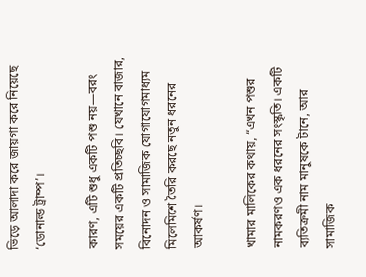ভিড়ে আলাদা করে জায়গা করে নিয়েছে ‘ডোনাল্ড ট্রাম্প’।

কারণ, এটি শুধু একটি পশু নয়—বরং সময়ের একটি প্রতিচ্ছবি। যেখানে বাজার, বিনোদন ও সামাজিক যোগাযোগমাধ্যম মিলেমিশে তৈরি করছে নতুন ধরনের আকর্ষণ।

খামার মালিকের কথায়, “এখন পশুর নামকরণও এক ধরনের সংস্কৃতি। একটি ব্যতিক্রমী নাম মানুষকে টানে, আর সামাজিক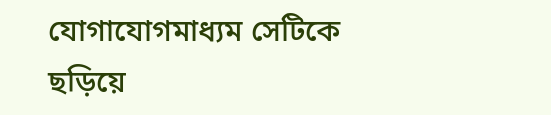যোগাযোগমাধ্যম সেটিকে ছড়িয়ে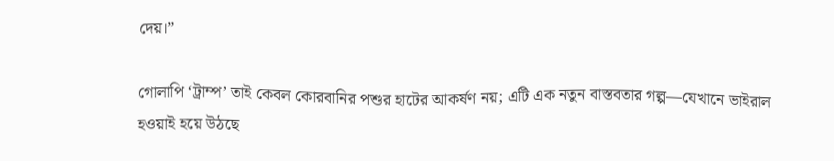দেয়।”

গোলাপি ‘ট্রাম্প’ তাই কেবল কোরবানির পশুর হাটের আকর্ষণ নয়; এটি এক নতুন বাস্তবতার গল্প—যেখানে ভাইরাল হওয়াই হয়ে উঠছে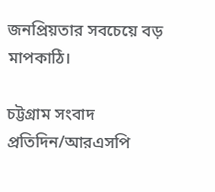জনপ্রিয়তার সবচেয়ে বড় মাপকাঠি।

চট্টগ্রাম সংবাদ প্রতিদিন/আরএসপি